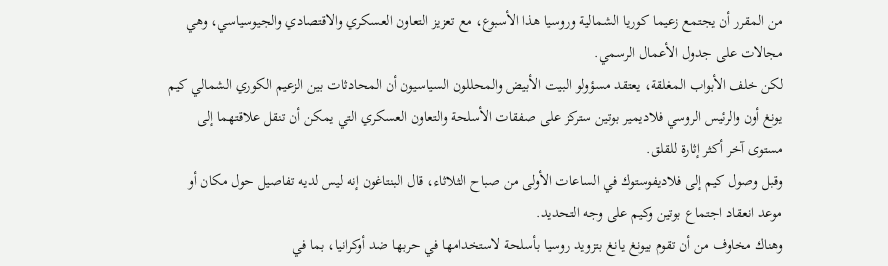من المقرر أن يجتمع زعيما كوريا الشمالية وروسيا هذا الأسبوع، مع تعزيز التعاون العسكري والاقتصادي والجيوسياسي، وهي مجالات على جدول الأعمال الرسمي.
لكن خلف الأبواب المغلقة، يعتقد مسؤولو البيت الأبيض والمحللون السياسيون أن المحادثات بين الزعيم الكوري الشمالي كيم يونغ أون والرئيس الروسي فلاديمير بوتين ستركز على صفقات الأسلحة والتعاون العسكري التي يمكن أن تنقل علاقتهما إلى مستوى آخر أكثر إثارة للقلق.
وقبل وصول كيم إلى فلاديفوستوك في الساعات الأولى من صباح الثلاثاء، قال البنتاغون إنه ليس لديه تفاصيل حول مكان أو موعد انعقاد اجتماع بوتين وكيم على وجه التحديد.
وهناك مخاوف من أن تقوم بيونغ يانغ بتزويد روسيا بأسلحة لاستخدامها في حربها ضد أوكرانيا، بما في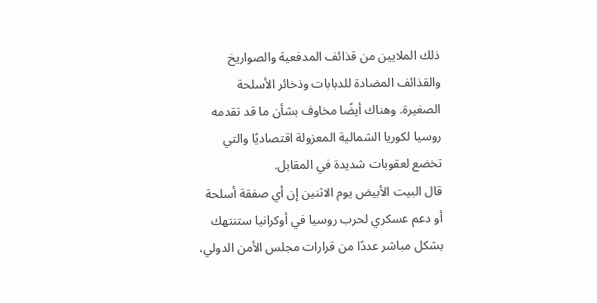ذلك الملايين من قذائف المدفعية والصواريخ والقذائف المضادة للدبابات وذخائر الأسلحة الصغيرة. وهناك أيضًا مخاوف بشأن ما قد تقدمه روسيا لكوريا الشمالية المعزولة اقتصاديًا والتي تخضع لعقوبات شديدة في المقابل.
قال البيت الأبيض يوم الاثنين إن أي صفقة أسلحة أو دعم عسكري لحرب روسيا في أوكرانيا ستنتهك بشكل مباشر عددًا من قرارات مجلس الأمن الدولي،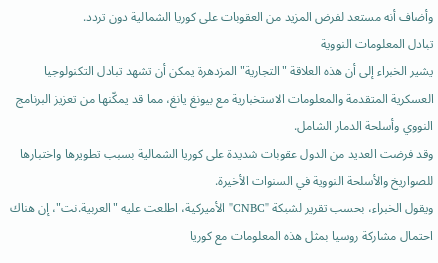وأضاف أنه مستعد لفرض المزيد من العقوبات على كوريا الشمالية دون تردد.
تبادل المعلومات النووية
يشير الخبراء إلى أن هذه العلاقة "التجارية" المزدهرة يمكن أن تشهد تبادل التكنولوجيا العسكرية المتقدمة والمعلومات الاستخبارية مع بيونغ يانغ، مما قد يمكّنها من تعزيز البرنامج النووي وأسلحة الدمار الشامل.
وقد فرضت العديد من الدول عقوبات شديدة على كوريا الشمالية بسبب تطويرها واختبارها للصواريخ والأسلحة النووية في السنوات الأخيرة.
ويقول الخبراء، بحسب تقرير لشبكة "CNBC" الأميركية، اطلعت عليه "العربية.نت"، إن هناك احتمال مشاركة روسيا بمثل هذه المعلومات مع كوريا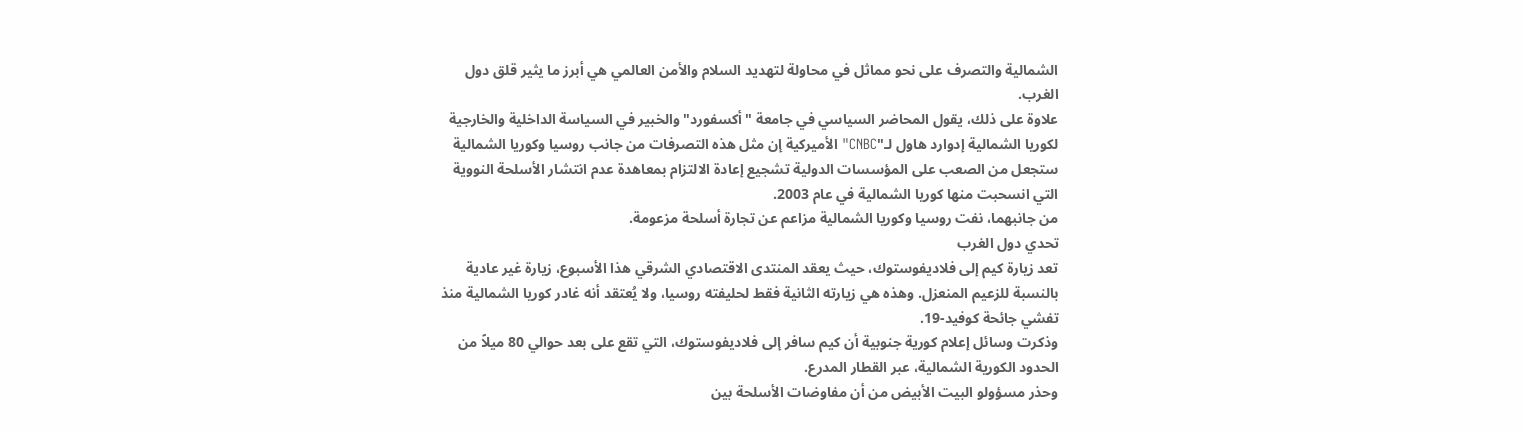الشمالية والتصرف على نحو مماثل في محاولة لتهديد السلام والأمن العالمي هي أبرز ما يثير قلق دول الغرب.
علاوة على ذلك، يقول المحاضر السياسي في جامعة "أكسفورد" والخبير في السياسة الداخلية والخارجية لكوريا الشمالية إدوارد هاول لـ"CNBC" الأميركية إن مثل هذه التصرفات من جانب روسيا وكوريا الشمالية ستجعل من الصعب على المؤسسات الدولية تشجيع إعادة الالتزام بمعاهدة عدم انتشار الأسلحة النووية التي انسحبت منها كوريا الشمالية في عام 2003.
من جانبهما، نفت روسيا وكوريا الشمالية مزاعم عن تجارة أسلحة مزعومة.
تحدي دول الغرب
تعد زيارة كيم إلى فلاديفوستوك، حيث يعقد المنتدى الاقتصادي الشرقي هذا الأسبوع، زيارة غير عادية بالنسبة للزعيم المنعزل. وهذه هي زيارته الثانية فقط لحليفته روسيا، ولا يُعتقد أنه غادر كوريا الشمالية منذ تفشي جائحة كوفيد-19.
وذكرت وسائل إعلام كورية جنوبية أن كيم سافر إلى فلاديفوستوك، التي تقع على بعد حوالي 80 ميلاً من الحدود الكورية الشمالية، عبر القطار المدرع.
وحذر مسؤولو البيت الأبيض من أن مفاوضات الأسلحة بين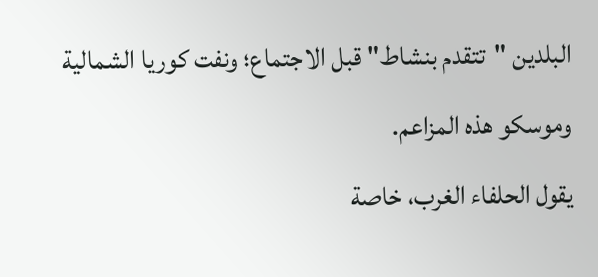البلدين "تتقدم بنشاط" قبل الاجتماع؛ ونفت كوريا الشمالية وموسكو هذه المزاعم.
يقول الحلفاء الغرب، خاصة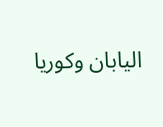اليابان وكوريا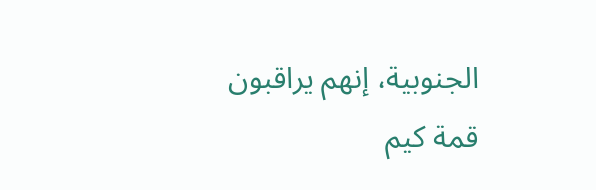الجنوبية، إنهم يراقبون قمة كيم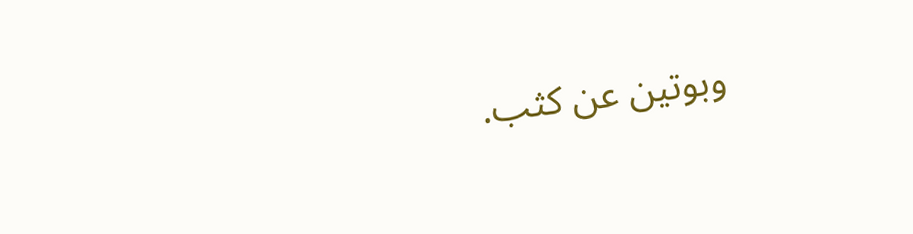وبوتين عن كثب.